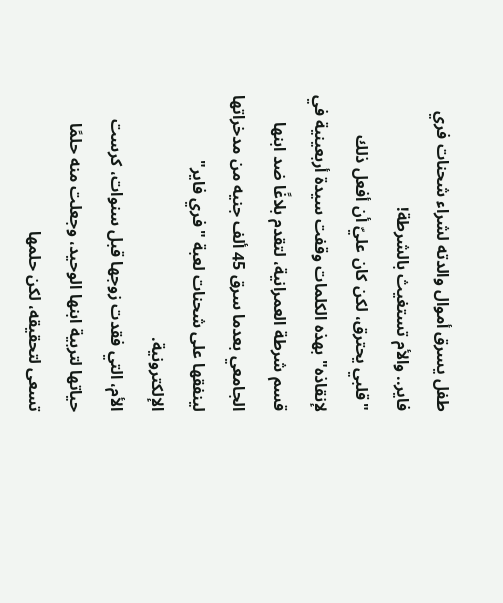طفل يسرق أموال والدته لشراء شحنات فري فاير.. والأم تستغيث بالشرطة!
"قلبي يحترق، لكن كان عليّ أن أفعل ذلك لإنقاذه" بهذه الكلمات وقفت سيدة أربعينية في قسم شرطة العمرانية، لتقدم بلاغًا ضد ابنها الجامعي بعدما سرق 45 ألف جنيه من مدخراتها لينفقها على شحنات لعبة "فري فاير" الإلكترونية.
الأم، التي فقدت زوجها قبل سنوات، كرست حياتها لتربية ابنها الوحيد، وجعلت منه حلمًا تسعى لتحقيقه، لكن حلمها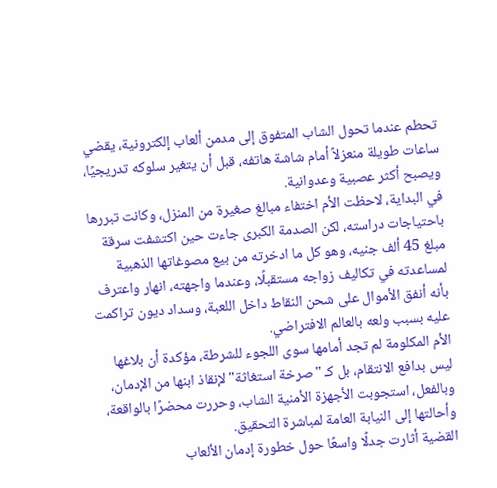تحطم عندما تحول الشاب المتفوق إلى مدمن ألعاب إلكترونية، يقضي ساعات طويلة منعزلاً أمام شاشة هاتفه، قبل أن يتغير سلوكه تدريجيًا، ويصبح أكثر عصبية وعدوانية.
في البداية، لاحظت الأم اختفاء مبالغ صغيرة من المنزل، وكانت تبررها باحتياجات دراسته، لكن الصدمة الكبرى جاءت حين اكتشفت سرقة مبلغ 45 ألف جنيه، وهو كل ما ادخرته من بيع مصوغاتها الذهبية لمساعدته في تكاليف زواجه مستقبلًا، وعندما واجهته، انهار واعترف بأنه أنفق الأموال على شحن النقاط داخل اللعبة، وسداد ديون تراكمت عليه بسبب ولعه بالعالم الافتراضي.
الأم المكلومة لم تجد أمامها سوى اللجوء للشرطة، مؤكدة أن بلاغها ليس بدافع الانتقام، بل كـ "صرخة استغاثة" لإنقاذ ابنها من الإدمان، وبالفعل، استجوبت الأجهزة الأمنية الشاب، وحررت محضرًا بالواقعة، وأحالتها إلى النيابة العامة لمباشرة التحقيق.
القضية أثارت جدلًا واسعًا حول خطورة إدمان الألعاب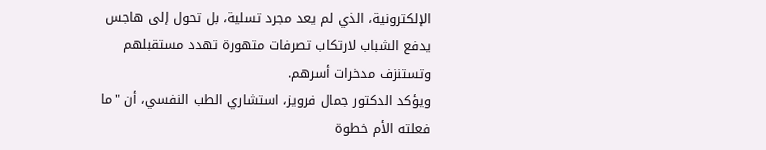الإلكترونية، الذي لم يعد مجرد تسلية، بل تحول إلى هاجس يدفع الشباب لارتكاب تصرفات متهورة تهدد مستقبلهم وتستنزف مدخرات أسرهم.
ويؤكد الدكتور جمال فرويز، استشاري الطب النفسي، أن "ما فعلته الأم خطوة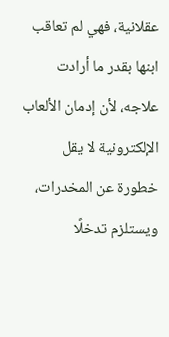عقلانية، فهي لم تعاقب ابنها بقدر ما أرادت علاجه، لأن إدمان الألعاب الإلكترونية لا يقل خطورة عن المخدرات، ويستلزم تدخلًا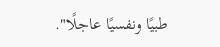طبيًا ونفسيًا عاجلًا".